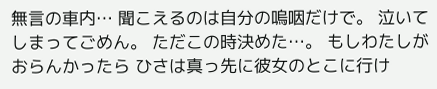無言の車内… 聞こえるのは自分の嗚咽だけで。 泣いてしまってごめん。 ただこの時決めた…。 もしわたしがおらんかったら ひさは真っ先に彼女のとこに行け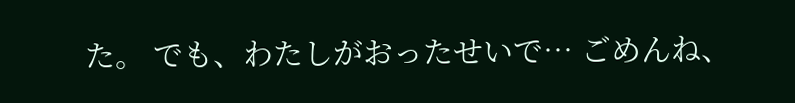た。 でも、わたしがおったせいで… ごめんね、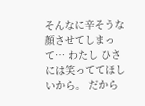そんなに辛そうな顔させてしまって… わたし ひさには笑っててほしいから。 だから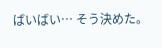ばいばい… そう決めた。